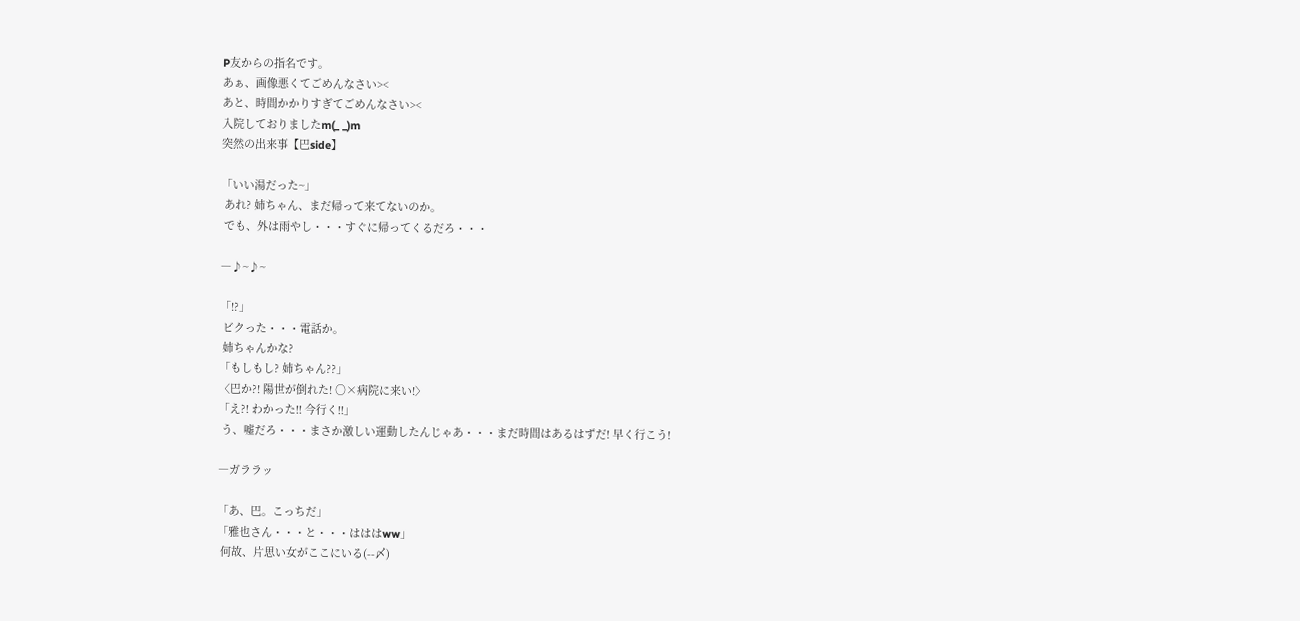P友からの指名です。
あぁ、画像悪くてごめんなさい><
あと、時間かかりすぎてごめんなさい><
入院しておりましたm(_ _)m
突然の出来事【巴side】

「いい湯だった~」
 あれ? 姉ちゃん、まだ帰って来てないのか。
 でも、外は雨やし・・・すぐに帰ってくるだろ・・・

―♪~♪~

「!?」
 ビクった・・・電話か。
 姉ちゃんかな?
「もしもし? 姉ちゃん??」
〈巴か?! 陽世が倒れた! ○×病院に来い!〉
「え?! わかった!! 今行く!!」
 う、嘘だろ・・・まさか激しい運動したんじゃあ・・・まだ時間はあるはずだ! 早く行こう!

―ガララッ

「あ、巴。こっちだ」
「雅也さん・・・と・・・はははww」
 何故、片思い女がここにいる(--〆)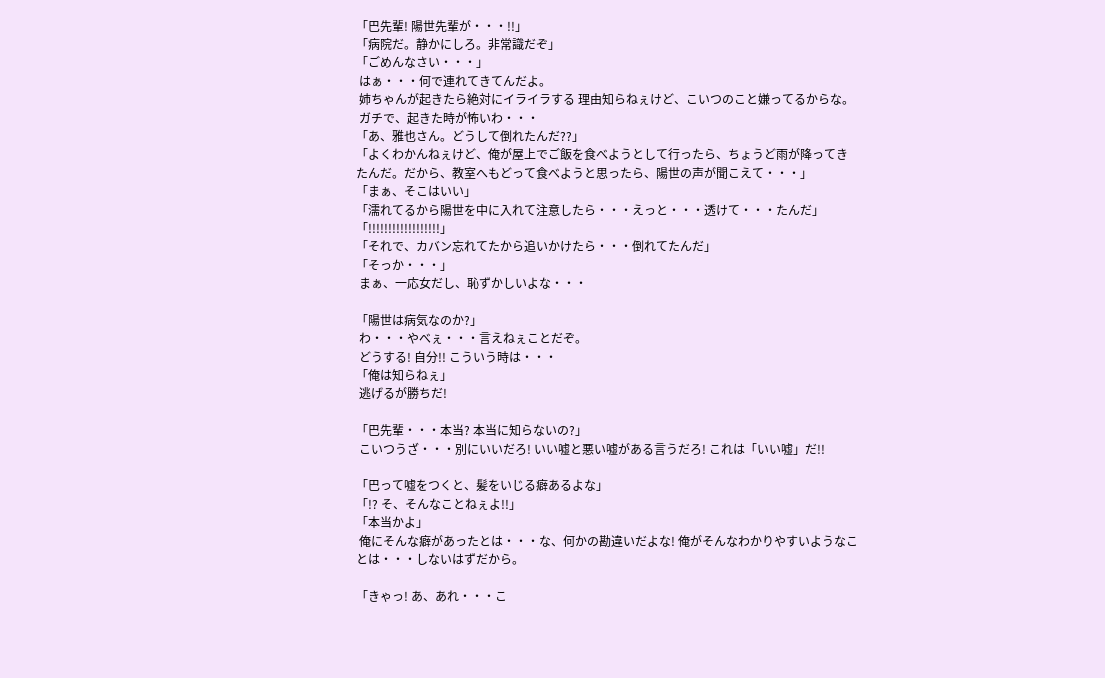「巴先輩! 陽世先輩が・・・!!」
「病院だ。静かにしろ。非常識だぞ」
「ごめんなさい・・・」
 はぁ・・・何で連れてきてんだよ。
 姉ちゃんが起きたら絶対にイライラする 理由知らねぇけど、こいつのこと嫌ってるからな。
 ガチで、起きた時が怖いわ・・・
「あ、雅也さん。どうして倒れたんだ??」
「よくわかんねぇけど、俺が屋上でご飯を食べようとして行ったら、ちょうど雨が降ってきたんだ。だから、教室へもどって食べようと思ったら、陽世の声が聞こえて・・・」
「まぁ、そこはいい」
「濡れてるから陽世を中に入れて注意したら・・・えっと・・・透けて・・・たんだ」
「!!!!!!!!!!!!!!!!!!」
「それで、カバン忘れてたから追いかけたら・・・倒れてたんだ」
「そっか・・・」
 まぁ、一応女だし、恥ずかしいよな・・・

「陽世は病気なのか?」
 わ・・・やべぇ・・・言えねぇことだぞ。
 どうする! 自分!! こういう時は・・・
「俺は知らねぇ」
 逃げるが勝ちだ!

「巴先輩・・・本当? 本当に知らないの?」
 こいつうざ・・・別にいいだろ! いい嘘と悪い嘘がある言うだろ! これは「いい嘘」だ!!

「巴って嘘をつくと、髪をいじる癖あるよな」
「!? そ、そんなことねぇよ!!」
「本当かよ」
 俺にそんな癖があったとは・・・な、何かの勘違いだよな! 俺がそんなわかりやすいようなことは・・・しないはずだから。

「きゃっ! あ、あれ・・・こ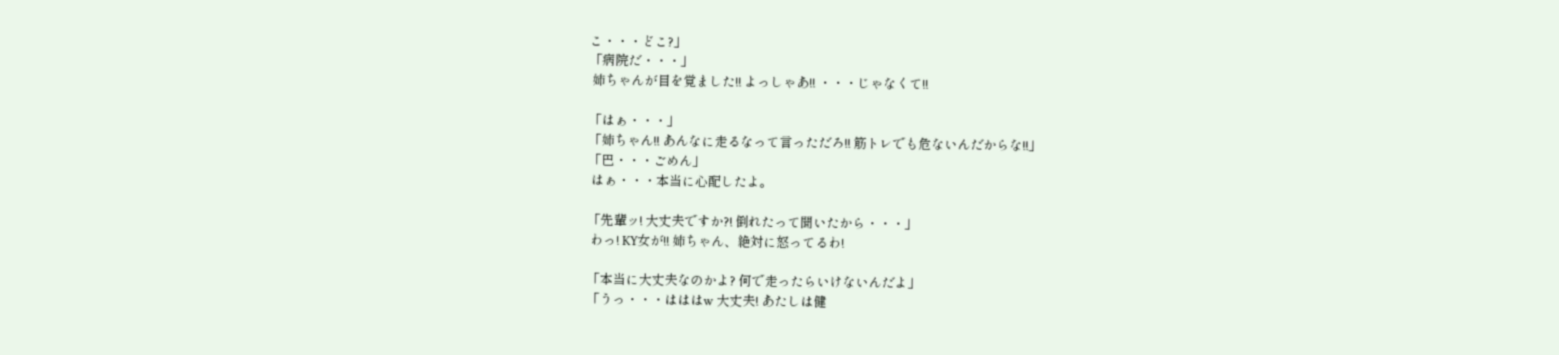こ・・・どこ?」
「病院だ・・・」
 姉ちゃんが目を覚ました!! よっしゃあ!! ・・・じゃなくて!!

「はぁ・・・」
「姉ちゃん!! あんなに走るなって言っただろ!! 筋トレでも危ないんだからな!!」
「巴・・・ごめん」
 はぁ・・・本当に心配したよ。

「先輩ッ! 大丈夫ですか?! 倒れたって聞いたから・・・」
 わっ! KY女が!! 姉ちゃん、絶対に怒ってるわ!

「本当に大丈夫なのかよ? 何で走ったらいけないんだよ」
「うっ・・・はははw 大丈夫! あたしは健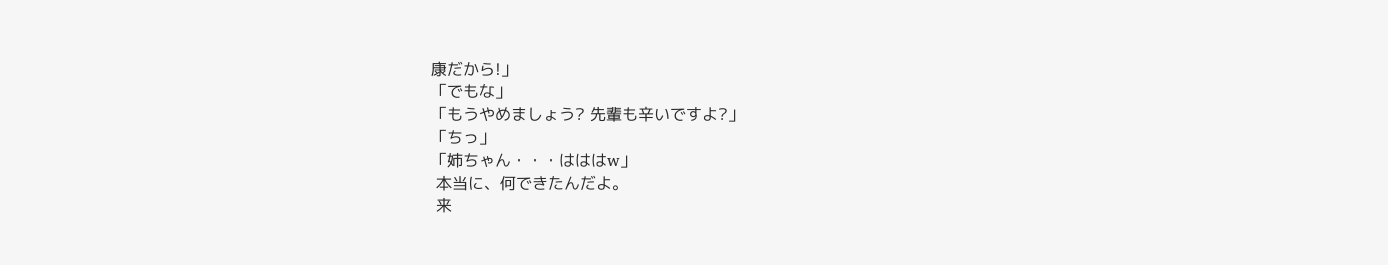康だから!」
「でもな」
「もうやめましょう? 先輩も辛いですよ?」
「ちっ」
「姉ちゃん・・・はははw」
 本当に、何できたんだよ。
 来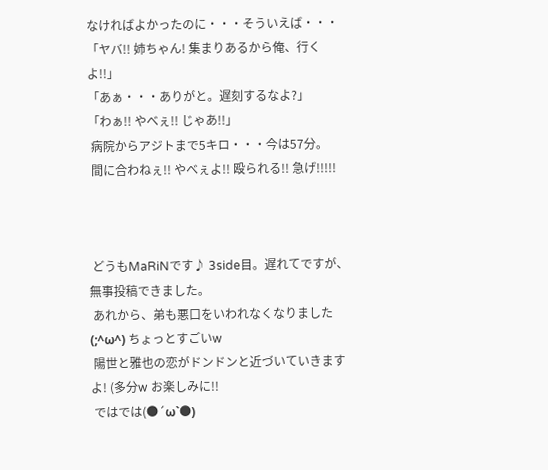なければよかったのに・・・そういえば・・・
「ヤバ!! 姉ちゃん! 集まりあるから俺、行くよ!!」
「あぁ・・・ありがと。遅刻するなよ?」
「わぁ!! やべぇ!! じゃあ!!」
 病院からアジトまで5キロ・・・今は57分。
 間に合わねぇ!! やべぇよ!! 殴られる!! 急げ!!!!!



 どうもMaRiNです♪ 3side目。遅れてですが、無事投稿できました。
 あれから、弟も悪口をいわれなくなりました(;^ω^) ちょっとすごいw
 陽世と雅也の恋がドンドンと近づいていきますよ! (多分w お楽しみに!!
 ではでは(●´ω`●)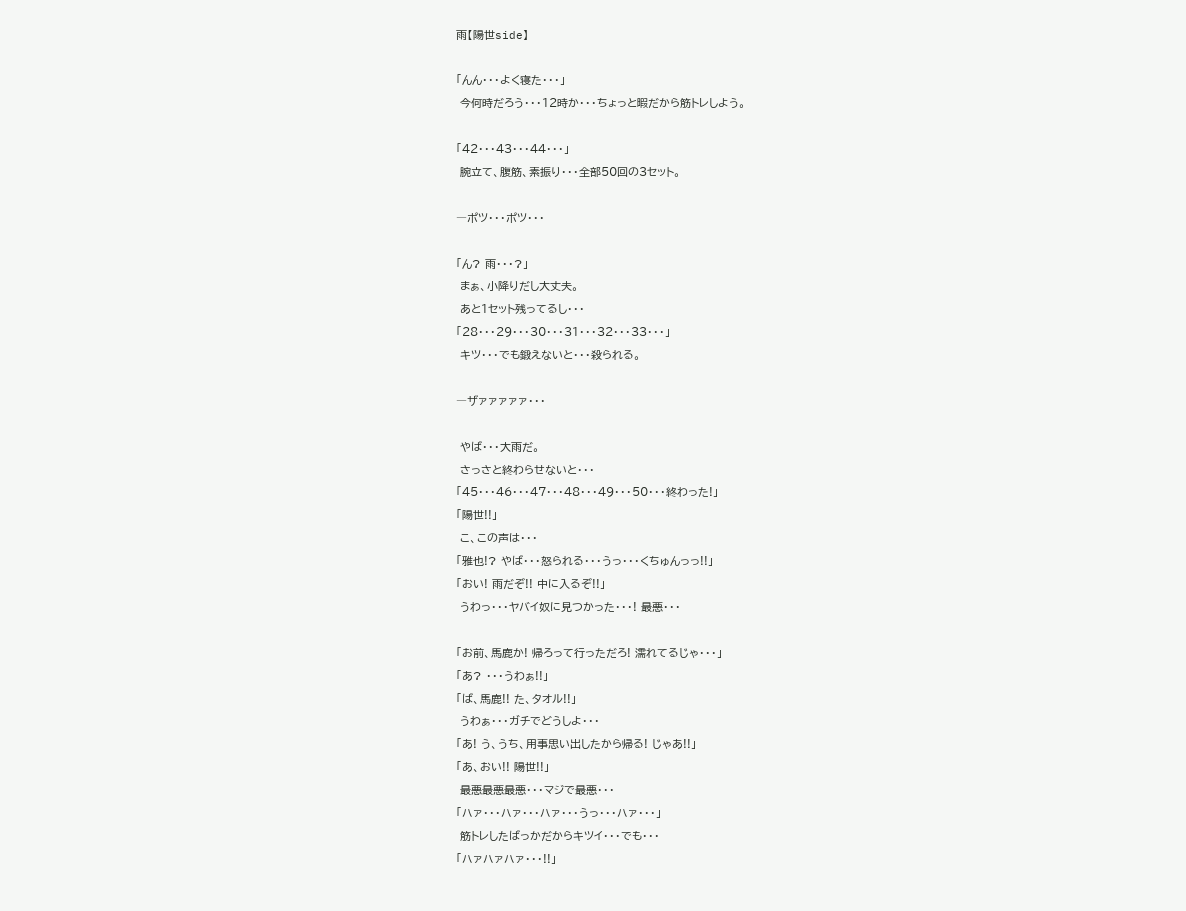雨【陽世side】

「んん・・・よく寝た・・・」
 今何時だろう・・・12時か・・・ちょっと暇だから筋トレしよう。

「42・・・43・・・44・・・」
 腕立て、腹筋、素振り・・・全部50回の3セット。

―ポツ・・・ポツ・・・

「ん? 雨・・・?」
 まぁ、小降りだし大丈夫。
 あと1セット残ってるし・・・
「28・・・29・・・30・・・31・・・32・・・33・・・」
 キツ・・・でも鍛えないと・・・殺られる。

―ザァァァァァ・・・

 やば・・・大雨だ。
 さっさと終わらせないと・・・
「45・・・46・・・47・・・48・・・49・・・50・・・終わった!」
「陽世!!」
 こ、この声は・・・
「雅也!? やば・・・怒られる・・・うっ・・・くちゅんっっ!!」
「おい! 雨だぞ!! 中に入るぞ!!」
 うわっ・・・ヤバイ奴に見つかった・・・! 最悪・・・

「お前、馬鹿か! 帰ろって行っただろ! 濡れてるじゃ・・・」
「あ? ・・・うわぁ!!」
「ば、馬鹿!! た、タオル!!」
 うわぁ・・・ガチでどうしよ・・・
「あ! う、うち、用事思い出したから帰る! じゃあ!!」
「あ、おい!! 陽世!!」
 最悪最悪最悪・・・マジで最悪・・・
「ハァ・・・ハァ・・・ハァ・・・うっ・・・ハァ・・・」
 筋トレしたばっかだからキツイ・・・でも・・・
「ハァハァハァ・・・!!」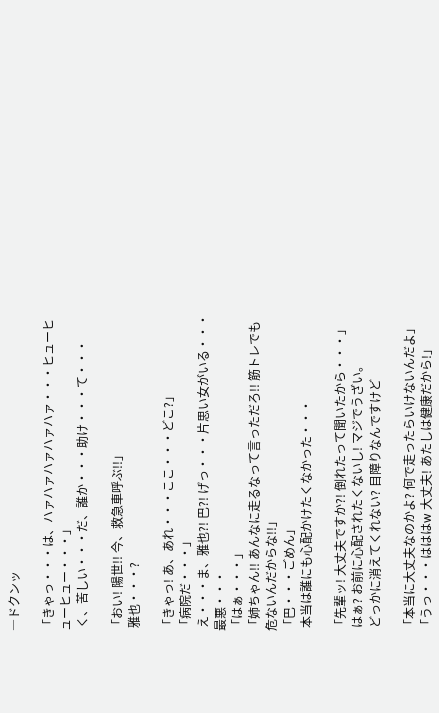―ドクンッ

「きゃっ・・・は、ハァハァハァハァハァ・・・ヒューヒューヒュー・・・」
 く、苦しい・・・だ、誰か・・・助け・・・て・・・

「おい! 陽世!! 今、救急車呼ぶ!!」
 雅也・・・?

「きゃっ! あ、あれ・・・ここ・・・どこ?」
「病院だ・・・」
 え・・・ま、雅也?! 巴?! げっ・・・片思い女がいる・・・最悪・・・
「はぁ・・・」
「姉ちゃん!! あんなに走るなって言っただろ!! 筋トレでも危ないんだからな!!」
「巴・・・ごめん」
 本当は誰にも心配かけたくなかった・・・

「先輩ッ! 大丈夫ですか?! 倒れたって聞いたから・・・」
 はぁ? お前に心配されたくないし! マジでうざい。
 どっかに消えてくれない? 目障りなんですけど

「本当に大丈夫なのかよ? 何で走ったらいけないんだよ」
「うっ・・・はははw 大丈夫! あたしは健康だから!」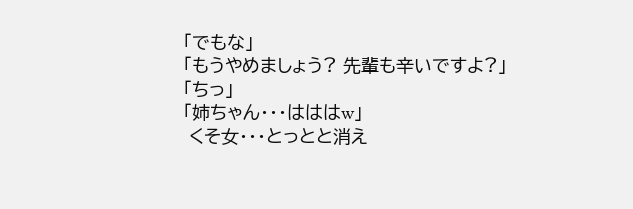「でもな」
「もうやめましょう? 先輩も辛いですよ?」
「ちっ」
「姉ちゃん・・・はははw」
 くそ女・・・とっとと消え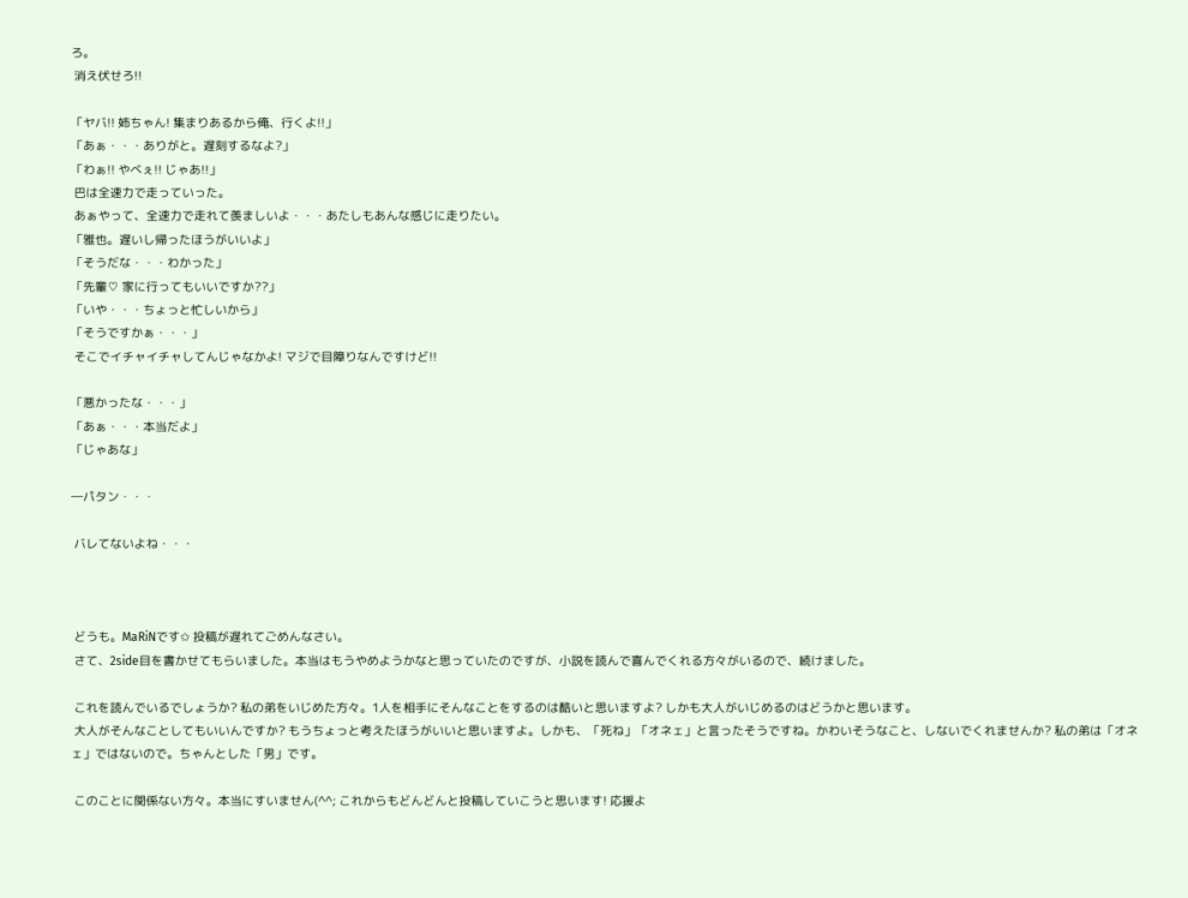ろ。
 消え伏せろ!!

「ヤバ!! 姉ちゃん! 集まりあるから俺、行くよ!!」
「あぁ・・・ありがと。遅刻するなよ?」
「わぁ!! やべぇ!! じゃあ!!」
 巴は全速力で走っていった。
 あぁやって、全速力で走れて羨ましいよ・・・あたしもあんな感じに走りたい。
「雅也。遅いし帰ったほうがいいよ」
「そうだな・・・わかった」
「先輩♡ 家に行ってもいいですか??」
「いや・・・ちょっと忙しいから」
「そうですかぁ・・・」
 そこでイチャイチャしてんじゃなかよ! マジで目障りなんですけど!!

「悪かったな・・・」
「あぁ・・・本当だよ」
「じゃあな」

―パタン・・・

 バレてないよね・・・



 どうも。MaRiNです✩ 投稿が遅れてごめんなさい。
 さて、2side目を書かせてもらいました。本当はもうやめようかなと思っていたのですが、小説を読んで喜んでくれる方々がいるので、続けました。

 これを読んでいるでしょうか? 私の弟をいじめた方々。1人を相手にそんなことをするのは酷いと思いますよ? しかも大人がいじめるのはどうかと思います。
 大人がそんなことしてもいいんですか? もうちょっと考えたほうがいいと思いますよ。しかも、「死ね」「オネェ」と言ったそうですね。かわいそうなこと、しないでくれませんか? 私の弟は「オネェ」ではないので。ちゃんとした「男」です。

 このことに関係ない方々。本当にすいません(^^; これからもどんどんと投稿していこうと思います! 応援よ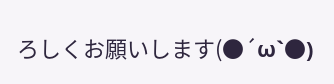ろしくお願いします(●´ω`●)